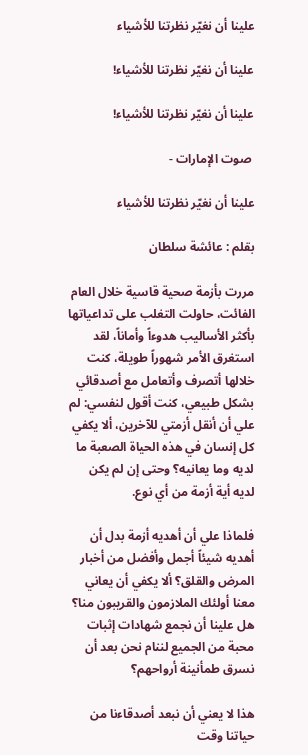علينا أن نغيّر نظرتنا للأشياء

علينا أن نغيّر نظرتنا للأشياء!

علينا أن نغيّر نظرتنا للأشياء!

 صوت الإمارات -

علينا أن نغيّر نظرتنا للأشياء

بقلم : عائشة سلطان

مررت بأزمة صحية قاسية خلال العام الفائت، حاولت التغلب على تداعياتها بأكثر الأساليب هدوءاً وأماناً، لقد استغرق الأمر شهوراً طويلة، كنت خلالها أتصرف وأتعامل مع أصدقائي بشكل طبيعي، كنت أقول لنفسي: لم علي أن أنقل أزمتي للآخرين، ألا يكفي كل إنسان في هذه الحياة الصعبة ما لديه وما يعانيه؟ وحتى إن لم يكن لديه أية أزمة من أي نوع.

فلماذا علي أن أهديه أزمة بدل أن أهديه شيئاً أجمل وأفضل من أخبار المرض والقلق؟ ألا يكفي أن يعاني معنا أولئك الملازمون والقريبون منا؟ هل علينا أن نجمع شهادات إثبات محبة من الجميع لننام نحن بعد أن نسرق طمأنينة أرواحهم؟

هذا لا يعني أن نبعد أصدقاءنا من حياتنا وقت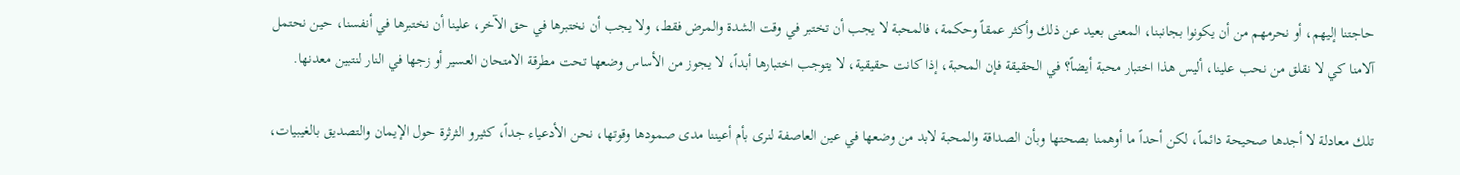حاجتنا إليهم، أو نحرمهم من أن يكونوا بجانبنا، المعنى بعيد عن ذلك وأكثر عمقاً وحكمة، فالمحبة لا يجب أن تختبر في وقت الشدة والمرض فقط، ولا يجب أن نختبرها في حق الآخر، علينا أن نختبرها في أنفسنا، حين نحتمل آلامنا كي لا نقلق من نحب علينا، أليس هذا اختبار محبة أيضاً؟ في الحقيقة فإن المحبة، إذا كانت حقيقية، لا يتوجب اختبارها أبداً، لا يجوز من الأساس وضعها تحت مطرقة الامتحان العسير أو زجها في النار لنتبين معدنها.

تلك معادلة لا أجدها صحيحة دائماً، لكن أحداً ما أوهمنا بصحتها وبأن الصداقة والمحبة لابد من وضعها في عين العاصفة لنرى بأم أعيننا مدى صمودها وقوتها، نحن الأدعياء جداً، كثيرو الثرثرة حول الإيمان والتصديق بالغيبيات،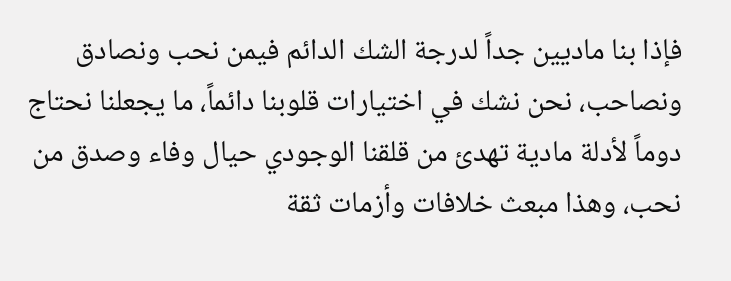فإذا بنا ماديين جداً لدرجة الشك الدائم فيمن نحب ونصادق ونصاحب، نحن نشك في اختيارات قلوبنا دائماً، ما يجعلنا نحتاج دوماً لأدلة مادية تهدئ من قلقنا الوجودي حيال وفاء وصدق من نحب، وهذا مبعث خلافات وأزمات ثقة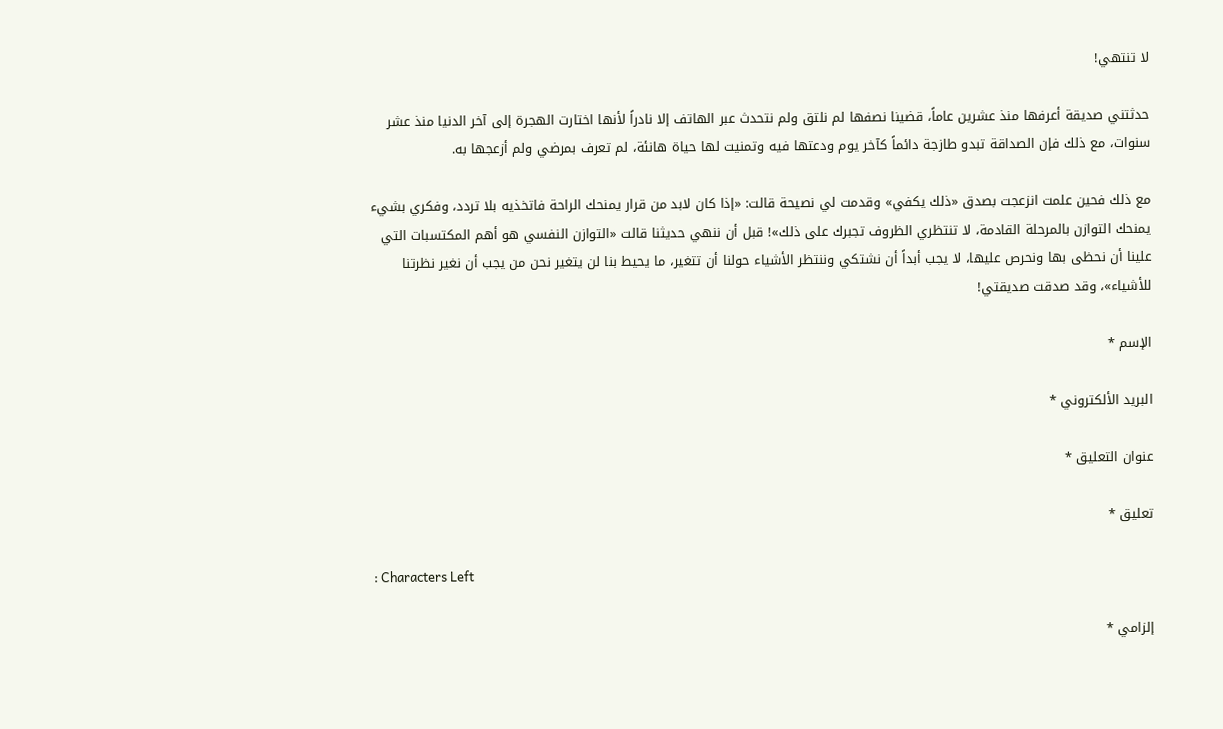لا تنتهي!

حدثتني صديقة أعرفها منذ عشرين عاماً، قضينا نصفها لم نلتق ولم نتحدث عبر الهاتف إلا نادراً لأنها اختارت الهجرة إلى آخر الدنيا منذ عشر سنوات، مع ذلك فإن الصداقة تبدو طازجة دائماً كآخر يوم ودعتها فيه وتمنيت لها حياة هانئة، لم تعرف بمرضي ولم أزعجها به.

مع ذلك فحين علمت انزعجت بصدق «ذلك يكفي» وقدمت لي نصيحة قالت: «إذا كان لابد من قرار يمنحك الراحة فاتخذيه بلا تردد، وفكري بشيء يمنحك التوازن بالمرحلة القادمة، لا تنتظري الظروف تجبرك على ذلك»! قبل أن ننهي حديثنا قالت «التوازن النفسي هو أهم المكتسبات التي علينا أن نحظى بها ونحرص عليها، لا يجب أبداً أن نشتكي وننتظر الأشياء حولنا أن تتغير، ما يحيط بنا لن يتغير نحن من يجب أن نغير نظرتنا للأشياء»، وقد صدقت صديقتي!

الإسم *

البريد الألكتروني *

عنوان التعليق *

تعليق *

: Characters Left

إلزامي *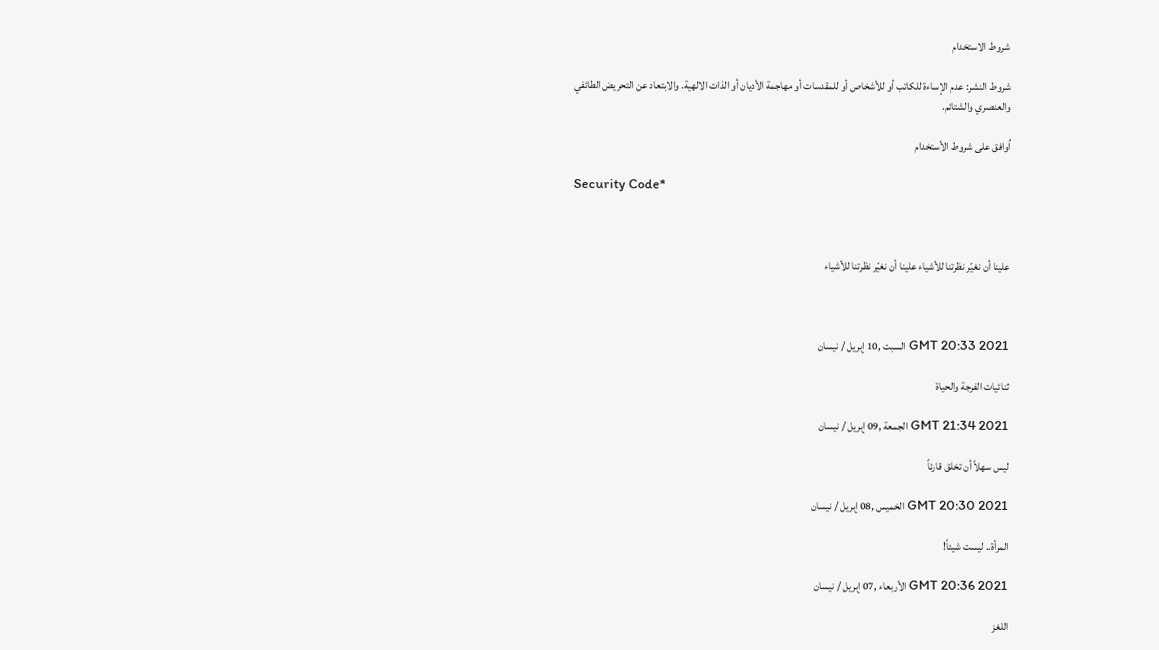شروط الاستخدام

شروط النشر: عدم الإساءة للكاتب أو للأشخاص أو للمقدسات أو مهاجمة الأديان أو الذات الالهية. والابتعاد عن التحريض الطائفي والعنصري والشتائم.

اُوافق على شروط الأستخدام

Security Code*



علينا أن نغيّر نظرتنا للأشياء علينا أن نغيّر نظرتنا للأشياء



GMT 20:33 2021 السبت ,10 إبريل / نيسان

ثنائيات الفرجة والحياة

GMT 21:34 2021 الجمعة ,09 إبريل / نيسان

ليس سهلاً أن تخلق قارئاً

GMT 20:30 2021 الخميس ,08 إبريل / نيسان

المرأة.. ليست شيئاً!

GMT 20:36 2021 الأربعاء ,07 إبريل / نيسان

اللغز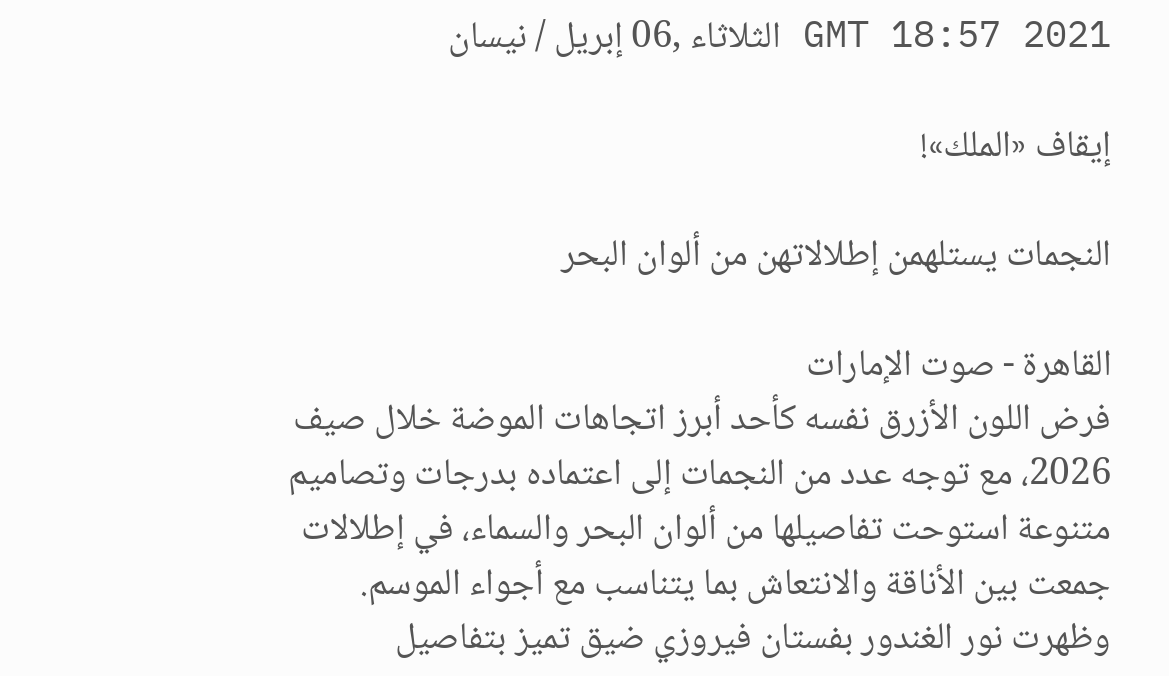GMT 18:57 2021 الثلاثاء ,06 إبريل / نيسان

إيقاف «الملك»!

النجمات يستلهمن إطلالاتهن من ألوان البحر

القاهرة - صوت الإمارات
فرض اللون الأزرق نفسه كأحد أبرز اتجاهات الموضة خلال صيف 2026، مع توجه عدد من النجمات إلى اعتماده بدرجات وتصاميم متنوعة استوحت تفاصيلها من ألوان البحر والسماء، في إطلالات جمعت بين الأناقة والانتعاش بما يتناسب مع أجواء الموسم. وظهرت نور الغندور بفستان فيروزي ضيق تميز بتفاصيل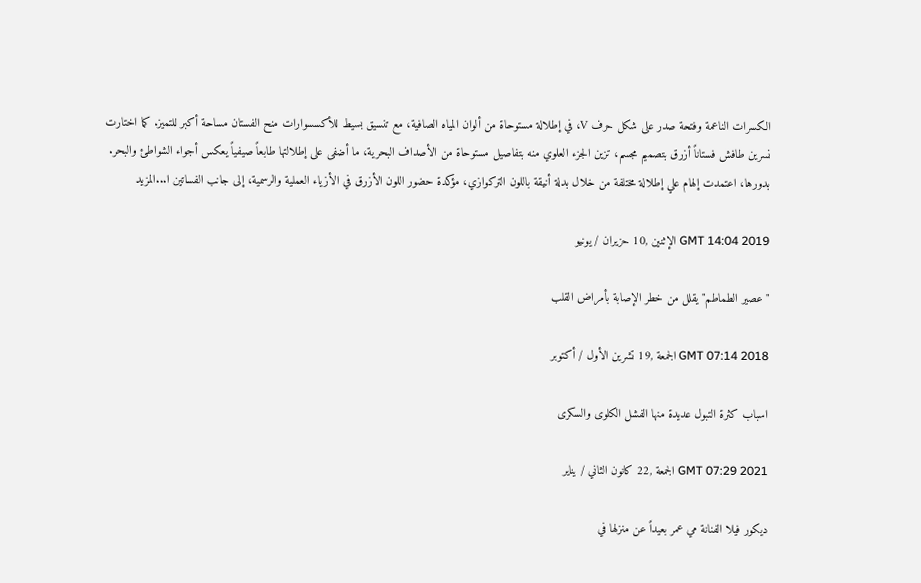الكسرات الناعمة وفتحة صدر على شكل حرف V، في إطلالة مستوحاة من ألوان المياه الصافية، مع تنسيق بسيط للأكسسوارات منح الفستان مساحة أكبر للتميز. كما اختارت نسرين طافش فستاناً أزرق بتصميم مجسم، تزين الجزء العلوي منه بتفاصيل مستوحاة من الأصداف البحرية، ما أضفى على إطلالتها طابعاً صيفياً يعكس أجواء الشواطئ والبحر. بدورها، اعتمدت إلهام علي إطلالة مختلفة من خلال بدلة أنيقة باللون التركوازي، مؤكدة حضور اللون الأزرق في الأزياء العملية والرسمية، إلى جانب الفساتين ا...المزيد

GMT 14:04 2019 الإثنين ,10 حزيران / يونيو

"عصير الطماطم" يقلل من خطر الإصابة بأمراض القلب

GMT 07:14 2018 الجمعة ,19 تشرين الأول / أكتوبر

اسباب كثرة التبول عديدة منها الفشل الكلوى والسكرى

GMT 07:29 2021 الجمعة ,22 كانون الثاني / يناير

ديكور فيلا الفنانة مي عمر بعيداً عن منزلها في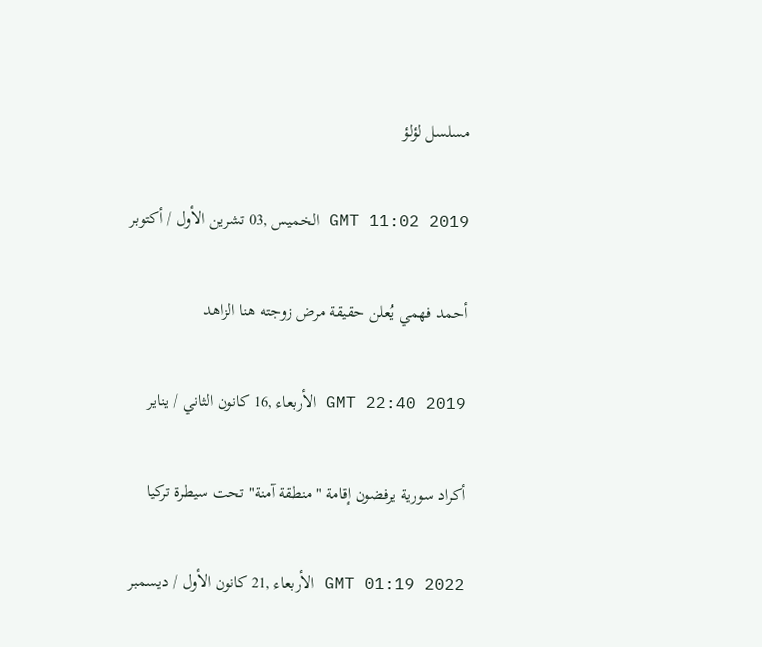مسلسل لؤلؤ

GMT 11:02 2019 الخميس ,03 تشرين الأول / أكتوبر

أحمد فهمي يُعلن حقيقة مرض زوجته هنا الزاهد

GMT 22:40 2019 الأربعاء ,16 كانون الثاني / يناير

أكراد سورية يرفضون إقامة "منطقة آمنة" تحت سيطرة تركيا

GMT 01:19 2022 الأربعاء ,21 كانون الأول / ديسمبر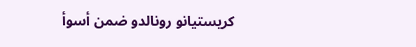كريستيانو رونالدو ضمن أسوأ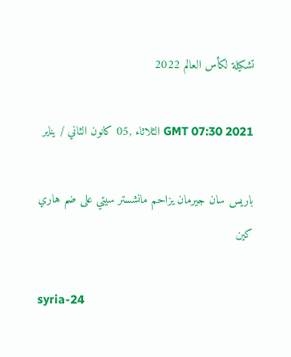تشكيلة لكأس العالم 2022

GMT 07:30 2021 الثلاثاء ,05 كانون الثاني / يناير

باريس سان جيرمان يزاحم مانشستر سيتي على ضم هاري كين

syria-24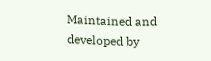Maintained and developed by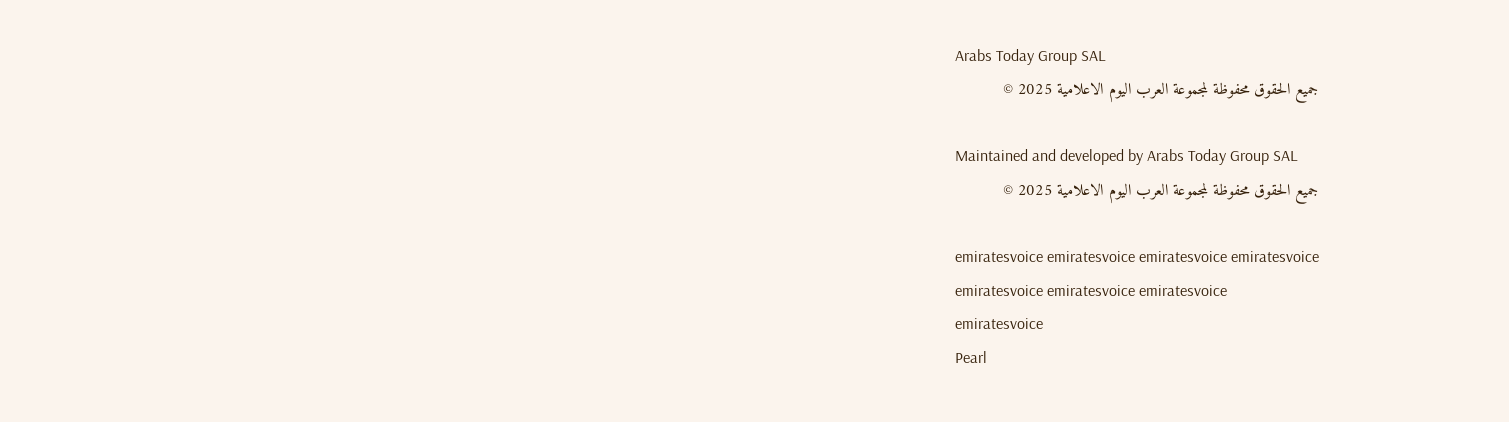Arabs Today Group SAL
جميع الحقوق محفوظة لمجموعة العرب اليوم الاعلامية 2025 ©

Maintained and developed by Arabs Today Group SAL
جميع الحقوق محفوظة لمجموعة العرب اليوم الاعلامية 2025 ©

emiratesvoice emiratesvoice emiratesvoice emiratesvoice
emiratesvoice emiratesvoice emiratesvoice
emiratesvoice
Pearl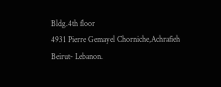Bldg.4th floor
4931 Pierre Gemayel Chorniche,Achrafieh
Beirut- Lebanon.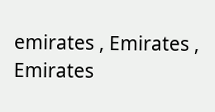emirates , Emirates , Emirates